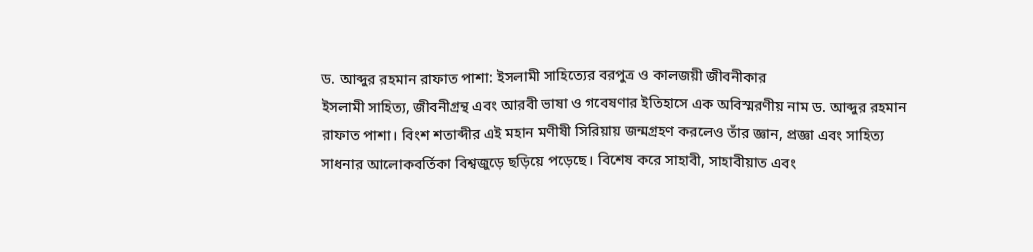ড. আব্দুর রহমান রাফাত পাশা: ইসলামী সাহিত্যের বরপুত্র ও কালজয়ী জীবনীকার
ইসলামী সাহিত্য, জীবনীগ্রন্থ এবং আরবী ভাষা ও গবেষণার ইতিহাসে এক অবিস্মরণীয় নাম ড. আব্দুর রহমান রাফাত পাশা। বিংশ শতাব্দীর এই মহান মণীষী সিরিয়ায় জন্মগ্রহণ করলেও তাঁর জ্ঞান, প্রজ্ঞা এবং সাহিত্য সাধনার আলোকবর্তিকা বিশ্বজুড়ে ছড়িয়ে পড়েছে। বিশেষ করে সাহাবী, সাহাবীয়াত এবং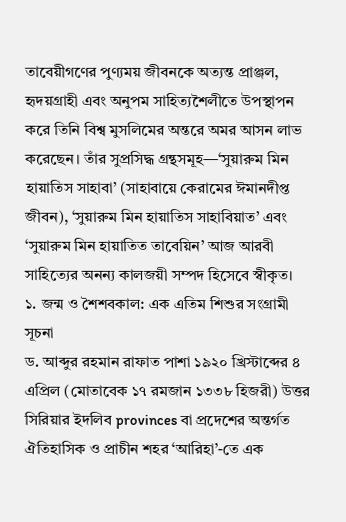তাবেয়ীগণের পুণ্যময় জীবনকে অত্যন্ত প্রাঞ্জল, হৃদয়গ্রাহী এবং অনুপম সাহিত্যশৈলীতে উপস্থাপন করে তিনি বিশ্ব মুসলিমের অন্তরে অমর আসন লাভ করেছেন। তাঁর সুপ্রসিদ্ধ গ্রন্থসমূহ—‘সুয়ারুম মিন হায়াতিস সাহাবা’ (সাহাবায়ে কেরামের ঈমানদীপ্ত জীবন), ‘সুয়ারুম মিন হায়াতিস সাহাবিয়াত’ এবং ‘সুয়ারুম মিন হায়াতিত তাবেয়িন’ আজ আরবী সাহিত্যের অনন্য কালজয়ী সম্পদ হিসেবে স্বীকৃত।
১. জন্ম ও শৈশবকাল: এক এতিম শিশুর সংগ্রামী সূচনা
ড. আব্দুর রহমান রাফাত পাশা ১৯২০ খ্রিস্টাব্দের ৪ এপ্রিল (মোতাবেক ১৭ রমজান ১৩৩৮ হিজরী) উত্তর সিরিয়ার ইদলিব provinces বা প্রদেশের অন্তর্গত ঐতিহাসিক ও প্রাচীন শহর ‘আরিহা’-তে এক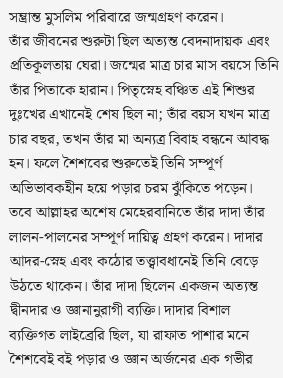সম্ভ্রান্ত মুসলিম পরিবারে জন্মগ্রহণ করেন।
তাঁর জীবনের শুরুটা ছিল অত্যন্ত বেদনাদায়ক এবং প্রতিকূলতায় ঘেরা। জন্মের মাত্র চার মাস বয়সে তিনি তাঁর পিতাকে হারান। পিতৃস্নেহ বঞ্চিত এই শিশুর দুঃখের এখানেই শেষ ছিল না; তাঁর বয়স যখন মাত্র চার বছর, তখন তাঁর মা অন্যত্র বিবাহ বন্ধনে আবদ্ধ হন। ফলে শৈশবের শুরুতেই তিনি সম্পূর্ণ অভিভাবকহীন হয়ে পড়ার চরম ঝুঁকিতে পড়েন।
তবে আল্লাহর অশেষ মেহেরবানিতে তাঁর দাদা তাঁর লালন-পালনের সম্পূর্ণ দায়িত্ব গ্রহণ করেন। দাদার আদর-স্নেহ এবং কঠোর তত্ত্বাবধানেই তিনি বেড়ে উঠতে থাকেন। তাঁর দাদা ছিলেন একজন অত্যন্ত দ্বীনদার ও জ্ঞানানুরাগী ব্যক্তি। দাদার বিশাল ব্যক্তিগত লাইব্রেরি ছিল, যা রাফাত পাশার মনে শৈশবেই বই পড়ার ও জ্ঞান অর্জনের এক গভীর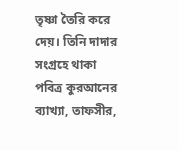তৃষ্ণা তৈরি করে দেয়। তিনি দাদার সংগ্রহে থাকা পবিত্র কুরআনের ব্যাখ্যা, তাফসীর,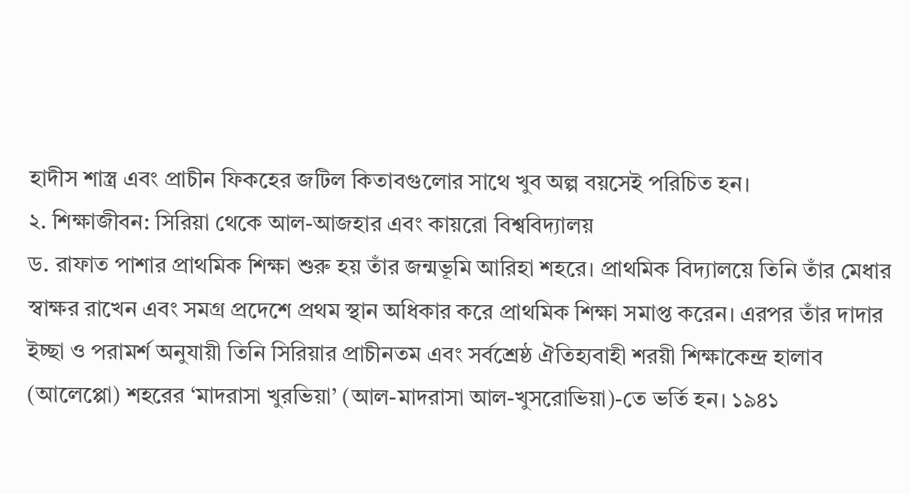হাদীস শাস্ত্র এবং প্রাচীন ফিকহের জটিল কিতাবগুলোর সাথে খুব অল্প বয়সেই পরিচিত হন।
২. শিক্ষাজীবন: সিরিয়া থেকে আল-আজহার এবং কায়রো বিশ্ববিদ্যালয়
ড. রাফাত পাশার প্রাথমিক শিক্ষা শুরু হয় তাঁর জন্মভূমি আরিহা শহরে। প্রাথমিক বিদ্যালয়ে তিনি তাঁর মেধার স্বাক্ষর রাখেন এবং সমগ্র প্রদেশে প্রথম স্থান অধিকার করে প্রাথমিক শিক্ষা সমাপ্ত করেন। এরপর তাঁর দাদার ইচ্ছা ও পরামর্শ অনুযায়ী তিনি সিরিয়ার প্রাচীনতম এবং সর্বশ্রেষ্ঠ ঐতিহ্যবাহী শরয়ী শিক্ষাকেন্দ্র হালাব (আলেপ্পো) শহরের ‘মাদরাসা খুরভিয়া’ (আল-মাদরাসা আল-খুসরোভিয়া)-তে ভর্তি হন। ১৯৪১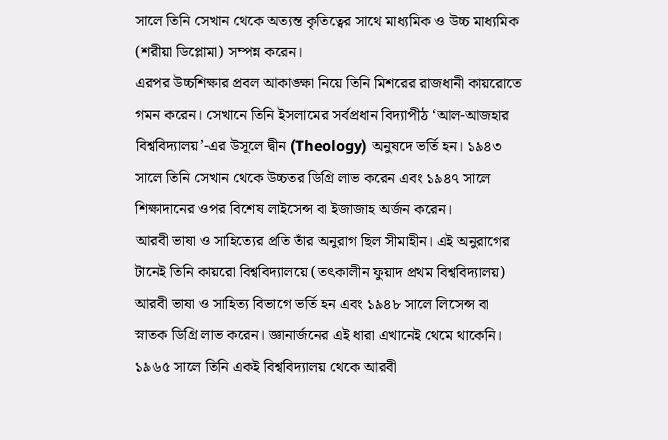সালে তিনি সেখান থেকে অত্যন্ত কৃতিত্বের সাথে মাধ্যমিক ও উচ্চ মাধ্যমিক (শরীয়া ডিপ্লোমা) সম্পন্ন করেন।
এরপর উচ্চশিক্ষার প্রবল আকাঙ্ক্ষা নিয়ে তিনি মিশরের রাজধানী কায়রোতে গমন করেন। সেখানে তিনি ইসলামের সর্বপ্রধান বিদ্যাপীঠ ‘আল-আজহার বিশ্ববিদ্যালয়’-এর উসূলে দ্বীন (Theology) অনুষদে ভর্তি হন। ১৯৪৩ সালে তিনি সেখান থেকে উচ্চতর ডিগ্রি লাভ করেন এবং ১৯৪৭ সালে শিক্ষাদানের ওপর বিশেষ লাইসেন্স বা ইজাজাহ অর্জন করেন।
আরবী ভাষা ও সাহিত্যের প্রতি তাঁর অনুরাগ ছিল সীমাহীন। এই অনুরাগের টানেই তিনি কায়রো বিশ্ববিদ্যালয়ে (তৎকালীন ফুয়াদ প্রথম বিশ্ববিদ্যালয়) আরবী ভাষা ও সাহিত্য বিভাগে ভর্তি হন এবং ১৯৪৮ সালে লিসেন্স বা স্নাতক ডিগ্রি লাভ করেন। জ্ঞানার্জনের এই ধারা এখানেই থেমে থাকেনি। ১৯৬৫ সালে তিনি একই বিশ্ববিদ্যালয় থেকে আরবী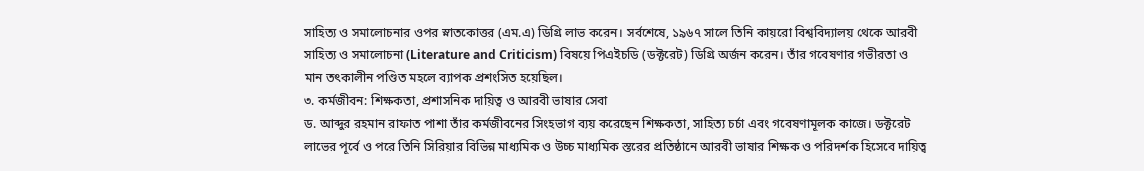সাহিত্য ও সমালোচনার ওপর স্নাতকোত্তর (এম.এ) ডিগ্রি লাভ করেন। সর্বশেষে, ১৯৬৭ সালে তিনি কায়রো বিশ্ববিদ্যালয় থেকে আরবী সাহিত্য ও সমালোচনা (Literature and Criticism) বিষয়ে পিএইচডি (ডক্টরেট) ডিগ্রি অর্জন করেন। তাঁর গবেষণার গভীরতা ও মান তৎকালীন পণ্ডিত মহলে ব্যাপক প্রশংসিত হয়েছিল।
৩. কর্মজীবন: শিক্ষকতা, প্রশাসনিক দায়িত্ব ও আরবী ভাষার সেবা
ড. আব্দুর রহমান রাফাত পাশা তাঁর কর্মজীবনের সিংহভাগ ব্যয় করেছেন শিক্ষকতা, সাহিত্য চর্চা এবং গবেষণামূলক কাজে। ডক্টরেট লাভের পূর্বে ও পরে তিনি সিরিয়ার বিভিন্ন মাধ্যমিক ও উচ্চ মাধ্যমিক স্তরের প্রতিষ্ঠানে আরবী ভাষার শিক্ষক ও পরিদর্শক হিসেবে দায়িত্ব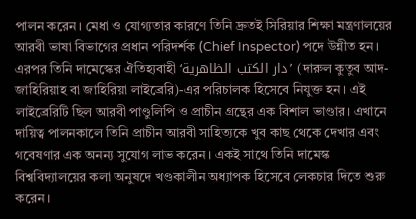পালন করেন। মেধা ও যোগ্যতার কারণে তিনি দ্রুতই সিরিয়ার শিক্ষা মন্ত্রণালয়ের আরবী ভাষা বিভাগের প্রধান পরিদর্শক (Chief Inspector) পদে উন্নীত হন।
এরপর তিনি দামেস্কের ঐতিহ্যবাহী ‘دار الكتب الظاهرية’ (দারুল কুতুব আদ-জাহিরিয়াহ বা জাহিরিয়া লাইব্রেরি)-এর পরিচালক হিসেবে নিযুক্ত হন। এই লাইব্রেরিটি ছিল আরবী পাণ্ডুলিপি ও প্রাচীন গ্রন্থের এক বিশাল ভাণ্ডার। এখানে দায়িত্ব পালনকালে তিনি প্রাচীন আরবী সাহিত্যকে খুব কাছ থেকে দেখার এবং গবেষণার এক অনন্য সুযোগ লাভ করেন। একই সাথে তিনি দামেস্ক বিশ্ববিদ্যালয়ের কলা অনুষদে খণ্ডকালীন অধ্যাপক হিসেবে লেকচার দিতে শুরু করেন।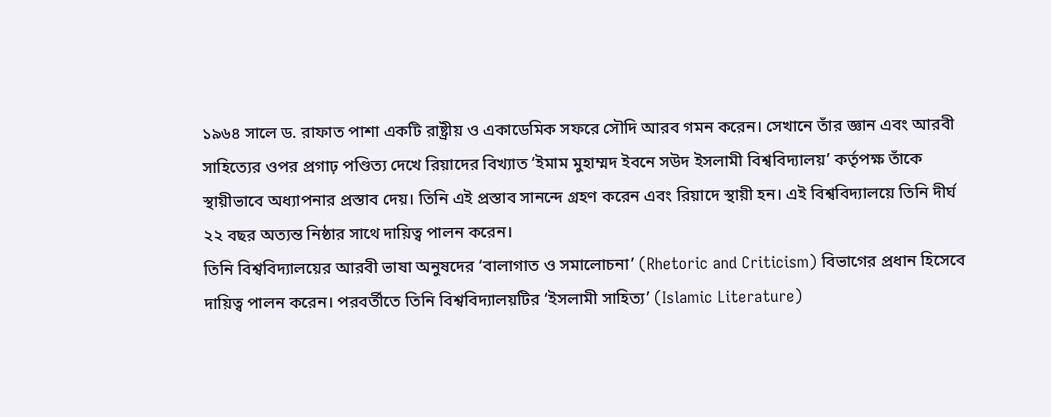১৯৬৪ সালে ড. রাফাত পাশা একটি রাষ্ট্রীয় ও একাডেমিক সফরে সৌদি আরব গমন করেন। সেখানে তাঁর জ্ঞান এবং আরবী সাহিত্যের ওপর প্রগাঢ় পণ্ডিত্য দেখে রিয়াদের বিখ্যাত ‘ইমাম মুহাম্মদ ইবনে সউদ ইসলামী বিশ্ববিদ্যালয়’ কর্তৃপক্ষ তাঁকে স্থায়ীভাবে অধ্যাপনার প্রস্তাব দেয়। তিনি এই প্রস্তাব সানন্দে গ্রহণ করেন এবং রিয়াদে স্থায়ী হন। এই বিশ্ববিদ্যালয়ে তিনি দীর্ঘ ২২ বছর অত্যন্ত নিষ্ঠার সাথে দায়িত্ব পালন করেন।
তিনি বিশ্ববিদ্যালয়ের আরবী ভাষা অনুষদের ‘বালাগাত ও সমালোচনা’ (Rhetoric and Criticism) বিভাগের প্রধান হিসেবে দায়িত্ব পালন করেন। পরবর্তীতে তিনি বিশ্ববিদ্যালয়টির ‘ইসলামী সাহিত্য’ (Islamic Literature)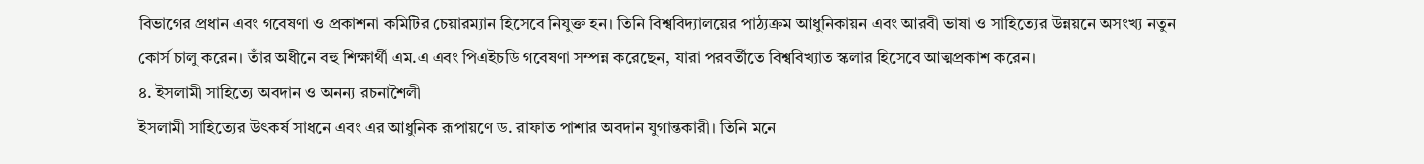বিভাগের প্রধান এবং গবেষণা ও প্রকাশনা কমিটির চেয়ারম্যান হিসেবে নিযুক্ত হন। তিনি বিশ্ববিদ্যালয়ের পাঠ্যক্রম আধুনিকায়ন এবং আরবী ভাষা ও সাহিত্যের উন্নয়নে অসংখ্য নতুন কোর্স চালু করেন। তাঁর অধীনে বহু শিক্ষার্থী এম.এ এবং পিএইচডি গবেষণা সম্পন্ন করেছেন, যারা পরবর্তীতে বিশ্ববিখ্যাত স্কলার হিসেবে আত্মপ্রকাশ করেন।
৪. ইসলামী সাহিত্যে অবদান ও অনন্য রচনাশৈলী
ইসলামী সাহিত্যের উৎকর্ষ সাধনে এবং এর আধুনিক রূপায়ণে ড. রাফাত পাশার অবদান যুগান্তকারী। তিনি মনে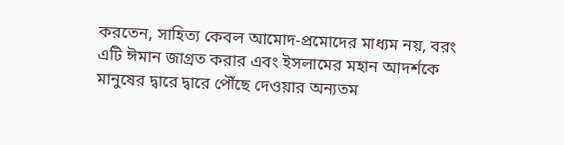করতেন, সাহিত্য কেবল আমোদ-প্রমোদের মাধ্যম নয়, বরং এটি ঈমান জাগ্রত করার এবং ইসলামের মহান আদর্শকে মানুষের দ্বারে দ্বারে পৌঁছে দেওয়ার অন্যতম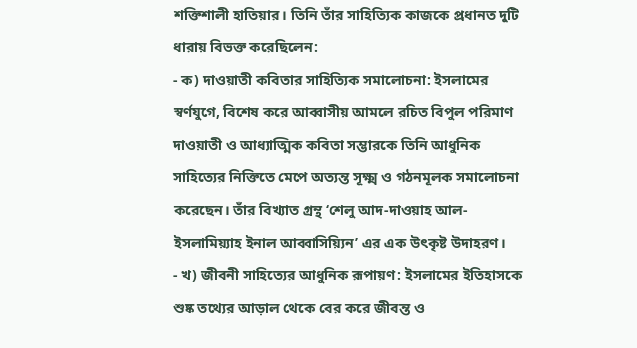শক্তিশালী হাতিয়ার। তিনি তাঁর সাহিত্যিক কাজকে প্রধানত দুটি ধারায় বিভক্ত করেছিলেন:
- ক) দাওয়াতী কবিতার সাহিত্যিক সমালোচনা: ইসলামের স্বর্ণযুগে, বিশেষ করে আব্বাসীয় আমলে রচিত বিপুল পরিমাণ দাওয়াতী ও আধ্যাত্মিক কবিতা সম্ভারকে তিনি আধুনিক সাহিত্যের নিক্তিতে মেপে অত্যন্ত সূক্ষ্ম ও গঠনমূলক সমালোচনা করেছেন। তাঁর বিখ্যাত গ্রন্থ ‘শেলু আদ-দাওয়াহ আল-ইসলামিয়্যাহ ইনাল আব্বাসিয়্যিন’ এর এক উৎকৃষ্ট উদাহরণ।
- খ) জীবনী সাহিত্যের আধুনিক রূপায়ণ: ইসলামের ইতিহাসকে শুষ্ক তথ্যের আড়াল থেকে বের করে জীবন্ত ও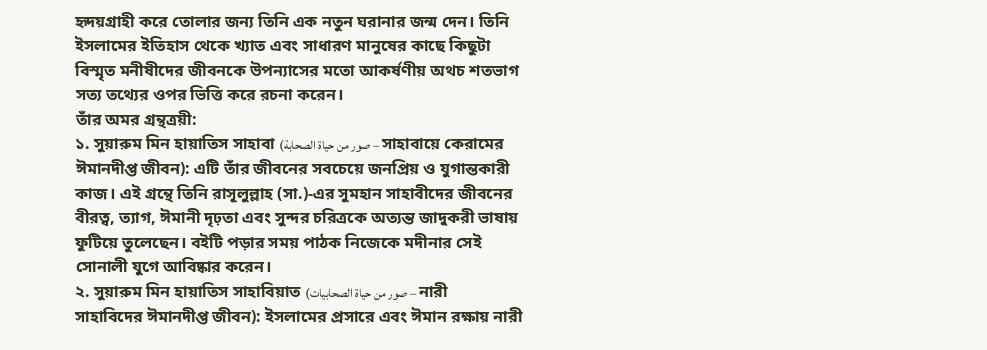হৃদয়গ্রাহী করে তোলার জন্য তিনি এক নতুন ঘরানার জন্ম দেন। তিনি ইসলামের ইতিহাস থেকে খ্যাত এবং সাধারণ মানুষের কাছে কিছুটা বিস্মৃত মনীষীদের জীবনকে উপন্যাসের মতো আকর্ষণীয় অথচ শতভাগ সত্য তথ্যের ওপর ভিত্তি করে রচনা করেন।
তাঁর অমর গ্রন্থত্রয়ী:
১. সুয়ারুম মিন হায়াতিস সাহাবা (صور من حياة الصحابة – সাহাবায়ে কেরামের ঈমানদীপ্ত জীবন): এটি তাঁর জীবনের সবচেয়ে জনপ্রিয় ও যুগান্তকারী কাজ। এই গ্রন্থে তিনি রাসূলুল্লাহ (সা.)-এর সুমহান সাহাবীদের জীবনের বীরত্ব, ত্যাগ, ঈমানী দৃঢ়তা এবং সুন্দর চরিত্রকে অত্যন্ত জাদুকরী ভাষায় ফুটিয়ে তুলেছেন। বইটি পড়ার সময় পাঠক নিজেকে মদীনার সেই সোনালী যুগে আবিষ্কার করেন।
২. সুয়ারুম মিন হায়াতিস সাহাবিয়াত (صور من حياة الصحابيات – নারী সাহাবিদের ঈমানদীপ্ত জীবন): ইসলামের প্রসারে এবং ঈমান রক্ষায় নারী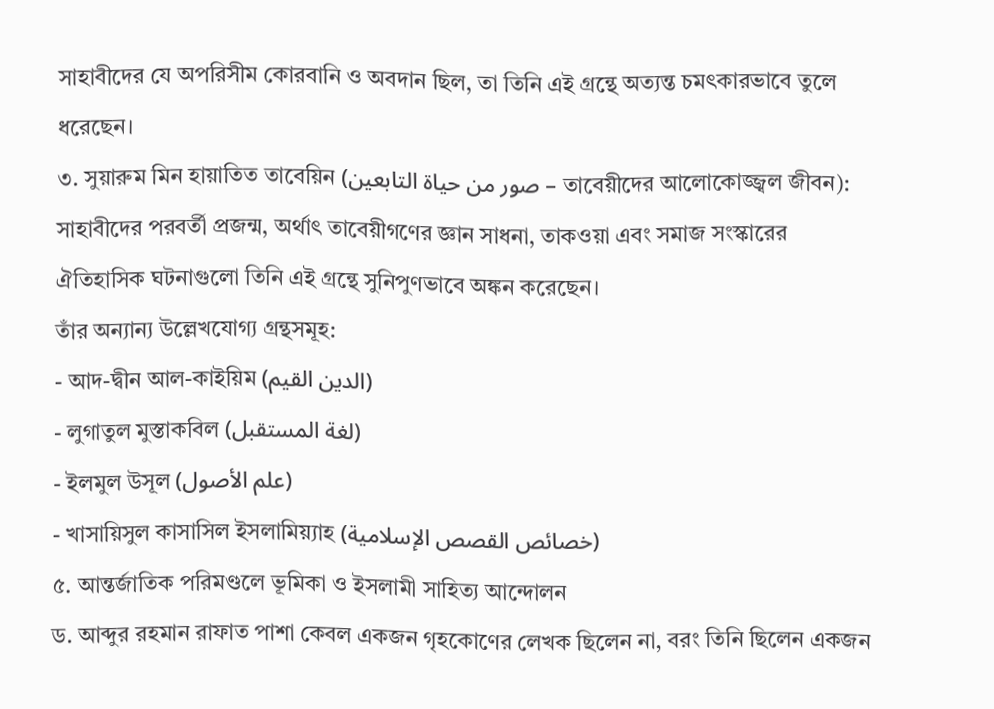সাহাবীদের যে অপরিসীম কোরবানি ও অবদান ছিল, তা তিনি এই গ্রন্থে অত্যন্ত চমৎকারভাবে তুলে ধরেছেন।
৩. সুয়ারুম মিন হায়াতিত তাবেয়িন (صور من حياة التابعين – তাবেয়ীদের আলোকোজ্জ্বল জীবন): সাহাবীদের পরবর্তী প্রজন্ম, অর্থাৎ তাবেয়ীগণের জ্ঞান সাধনা, তাকওয়া এবং সমাজ সংস্কারের ঐতিহাসিক ঘটনাগুলো তিনি এই গ্রন্থে সুনিপুণভাবে অঙ্কন করেছেন।
তাঁর অন্যান্য উল্লেখযোগ্য গ্রন্থসমূহ:
- আদ-দ্বীন আল-কাইয়িম (الدين القيم)
- লুগাতুল মুস্তাকবিল (لغة المستقبل)
- ইলমুল উসূল (علم الأصول)
- খাসায়িসুল কাসাসিল ইসলামিয়্যাহ (خصائص القصص الإسلامية)
৫. আন্তর্জাতিক পরিমণ্ডলে ভূমিকা ও ইসলামী সাহিত্য আন্দোলন
ড. আব্দুর রহমান রাফাত পাশা কেবল একজন গৃহকোণের লেখক ছিলেন না, বরং তিনি ছিলেন একজন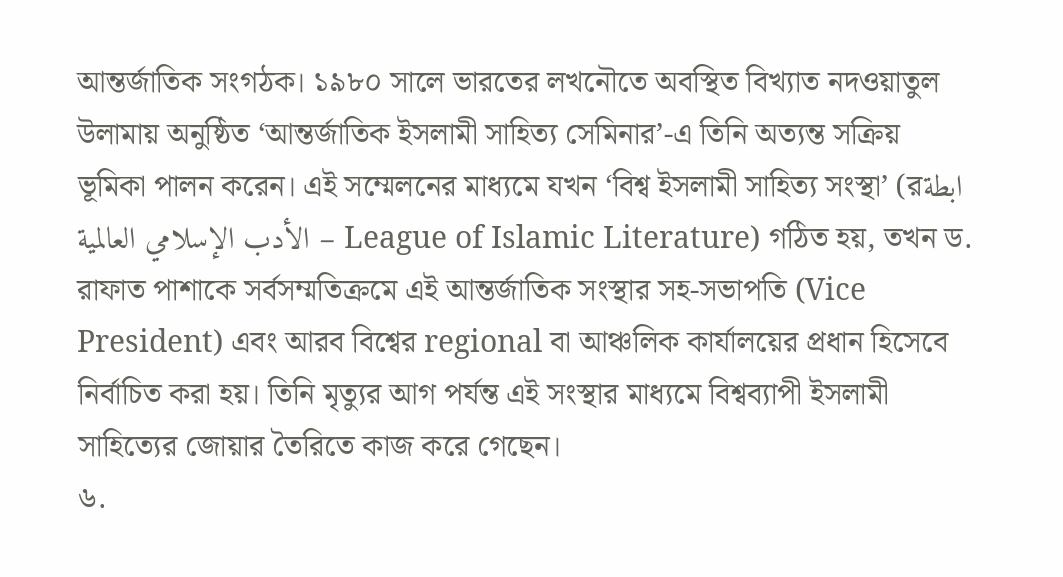আন্তর্জাতিক সংগঠক। ১৯৮০ সালে ভারতের লখনৌতে অবস্থিত বিখ্যাত নদওয়াতুল উলামায় অনুষ্ঠিত ‘আন্তর্জাতিক ইসলামী সাহিত্য সেমিনার’-এ তিনি অত্যন্ত সক্রিয় ভূমিকা পালন করেন। এই সম্মেলনের মাধ্যমে যখন ‘বিশ্ব ইসলামী সাহিত্য সংস্থা’ (রابطة الأدب الإسلامي العالمية – League of Islamic Literature) গঠিত হয়, তখন ড. রাফাত পাশাকে সর্বসম্মতিক্রমে এই আন্তর্জাতিক সংস্থার সহ-সভাপতি (Vice President) এবং আরব বিশ্বের regional বা আঞ্চলিক কার্যালয়ের প্রধান হিসেবে নির্বাচিত করা হয়। তিনি মৃত্যুর আগ পর্যন্ত এই সংস্থার মাধ্যমে বিশ্বব্যাপী ইসলামী সাহিত্যের জোয়ার তৈরিতে কাজ করে গেছেন।
৬.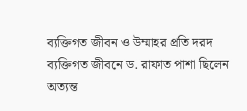ব্যক্তিগত জীবন ও উম্মাহর প্রতি দরদ
ব্যক্তিগত জীবনে ড. রাফাত পাশা ছিলেন অত্যন্ত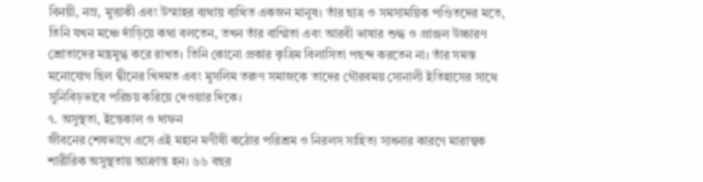বিনয়ী, নম্র, মুত্তাকী এবং উম্মাহর ব্যথায় ব্যথিত একজন মানুষ। তাঁর ছাত্র ও সমসাময়িক পণ্ডিতদের মতে, তিনি যখন মঞ্চে দাঁড়িয়ে কথা বলতেন, তখন তাঁর বাগ্মিতা এবং আরবী ভাষার শুদ্ধ ও প্রাঞ্জল উচ্চারণ শ্রোতাদের মন্ত্রমুগ্ধ করে রাখত। তিনি কোনো প্রকার কৃত্রিম বিলাসিতা পছন্দ করতেন না। তাঁর সমস্ত মনোযোগ ছিল দ্বীনের খিদমত এবং মুসলিম তরুণ সমাজকে তাদের গৌরবময় সোনালী ইতিহাসের সাথে সুনিবিড়ভাবে পরিচয় করিয়ে দেওয়ার দিকে।
৭. অসুস্থতা, ইন্তেকাল ও দাফন
জীবনের শেষভাগে এসে এই মহান মণীষী কঠোর পরিশ্রম ও নিরলস সাহিত্য সাধনার কারণে মারাত্মক শারীরিক অসুস্থতায় আক্রান্ত হন। ৬৬ বছর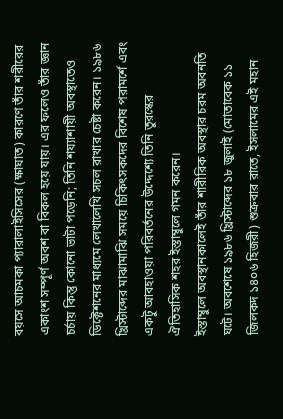বয়সে আচমকা প্যারালাইসিসের (ক্ষাঘাত) কারণে তাঁর শরীরের একাংশ সম্পূর্ণ অবশ বা বিকল হয়ে যায়। এর ফলেও তাঁর জ্ঞান চর্চায় কিন্তু কোনো ভাটা পড়েনি; তিনি শয্যাশায়ী অবস্থাতেও ডিক্টেশনের মাধ্যমে লেখালেখি সচল রাখার চেষ্টা করেন। ১৯৮৬ খ্রিস্টাব্দের মাঝামাঝি সময়ে চিকিৎসকদের বিশেষ পরামর্শে এবং একটু আবহাওয়া পরিবর্তনের উদ্দেশ্যে তিনি তুরস্কের ঐতিহাসিক শহর ইস্তাম্বুলে গমন করেন।
ইস্তাম্বুলে অবস্থানকালেই তাঁর শারীরিক অবস্থার চরম অবনতি ঘটে। অবশেষে ১৯৮৬ খ্রিস্টাব্দের ১৮ জুলাই (মোতাবেক ১১ জিলকদ ১৪০৬ হিজরী) শুক্রবার রাতে, ইসলামের এই মহান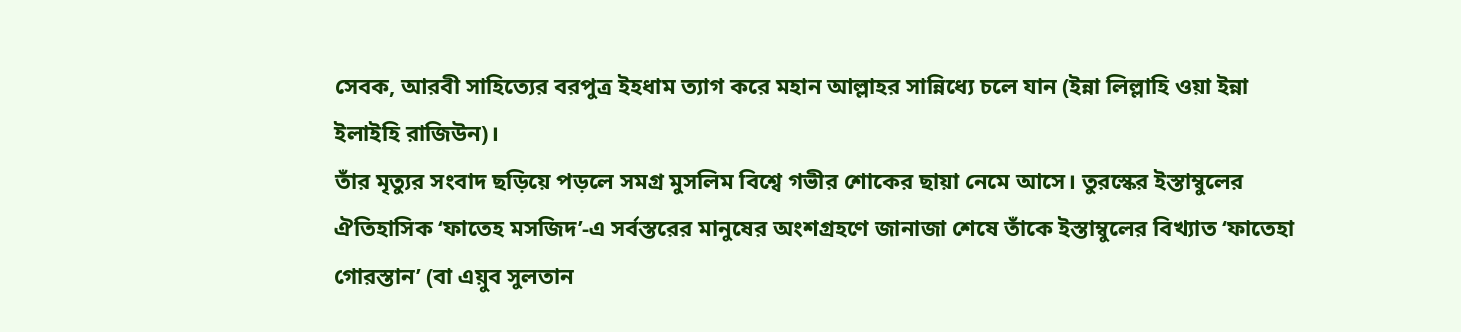সেবক, আরবী সাহিত্যের বরপুত্র ইহধাম ত্যাগ করে মহান আল্লাহর সান্নিধ্যে চলে যান (ইন্না লিল্লাহি ওয়া ইন্না ইলাইহি রাজিউন)।
তাঁর মৃত্যুর সংবাদ ছড়িয়ে পড়লে সমগ্র মুসলিম বিশ্বে গভীর শোকের ছায়া নেমে আসে। তুরস্কের ইস্তাম্বুলের ঐতিহাসিক ‘ফাতেহ মসজিদ’-এ সর্বস্তরের মানুষের অংশগ্রহণে জানাজা শেষে তাঁকে ইস্তাম্বুলের বিখ্যাত ‘ফাতেহা গোরস্তান’ (বা এয়ুব সুলতান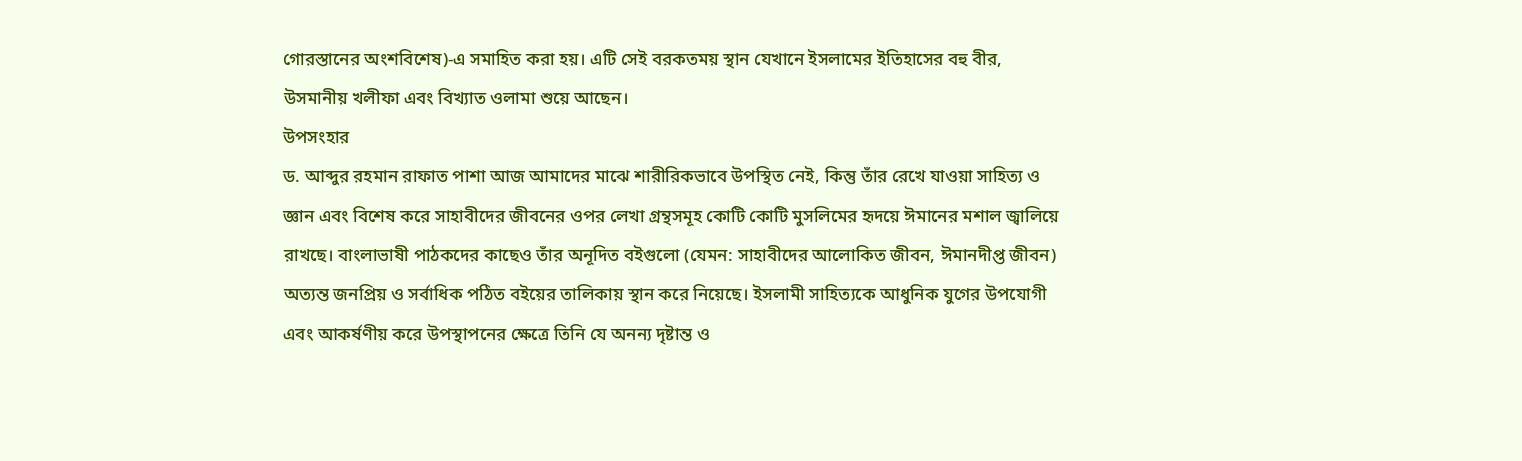গোরস্তানের অংশবিশেষ)-এ সমাহিত করা হয়। এটি সেই বরকতময় স্থান যেখানে ইসলামের ইতিহাসের বহু বীর, উসমানীয় খলীফা এবং বিখ্যাত ওলামা শুয়ে আছেন।
উপসংহার
ড. আব্দুর রহমান রাফাত পাশা আজ আমাদের মাঝে শারীরিকভাবে উপস্থিত নেই, কিন্তু তাঁর রেখে যাওয়া সাহিত্য ও জ্ঞান এবং বিশেষ করে সাহাবীদের জীবনের ওপর লেখা গ্রন্থসমূহ কোটি কোটি মুসলিমের হৃদয়ে ঈমানের মশাল জ্বালিয়ে রাখছে। বাংলাভাষী পাঠকদের কাছেও তাঁর অনূদিত বইগুলো (যেমন: সাহাবীদের আলোকিত জীবন, ঈমানদীপ্ত জীবন) অত্যন্ত জনপ্রিয় ও সর্বাধিক পঠিত বইয়ের তালিকায় স্থান করে নিয়েছে। ইসলামী সাহিত্যকে আধুনিক যুগের উপযোগী এবং আকর্ষণীয় করে উপস্থাপনের ক্ষেত্রে তিনি যে অনন্য দৃষ্টান্ত ও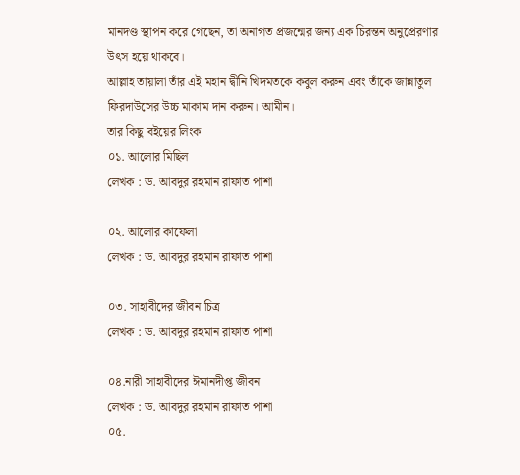মানদণ্ড স্থাপন করে গেছেন, তা অনাগত প্রজন্মের জন্য এক চিরন্তন অনুপ্রেরণার উৎস হয়ে থাকবে।
আল্লাহ তায়ালা তাঁর এই মহান দ্বীনি খিদমতকে কবুল করুন এবং তাঁকে জান্নাতুল ফিরদাউসের উচ্চ মাকাম দান করুন। আমীন।
তার কিছু বইয়ের লিংক
০১. আলোর মিছিল
লেখক : ড. আবদুর রহমান রাফাত পাশা

০২. আলোর কাফেলা
লেখক : ড. আবদুর রহমান রাফাত পাশা

০৩. সাহাবীদের জীবন চিত্র
লেখক : ড. আবদুর রহমান রাফাত পাশা

০৪.নারী সাহাবীদের ঈমানদীপ্ত জীবন
লেখক : ড. আবদুর রহমান রাফাত পাশা
০৫.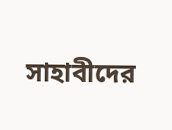সাহাবীদের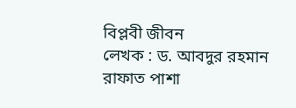বিপ্লবী জীবন
লেখক : ড. আবদুর রহমান রাফাত পাশা